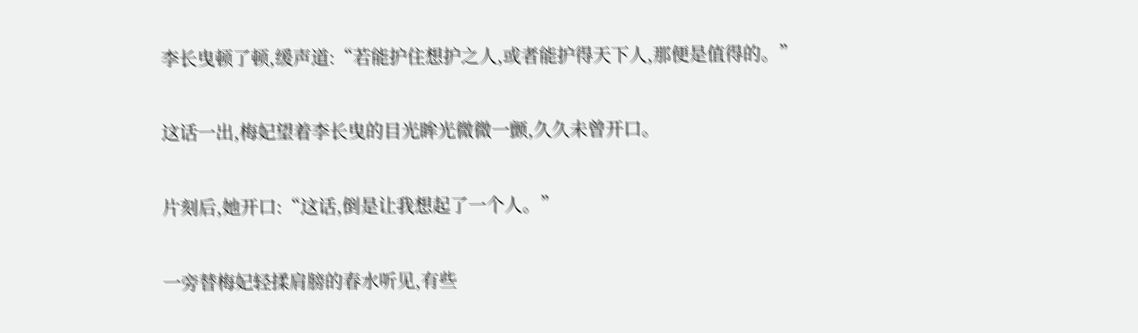李长曳顿了顿,缓声道:“若能护住想护之人,或者能护得天下人,那便是值得的。”

这话一出,梅妃望着李长曳的目光眸光微微一颤,久久未曾开口。

片刻后,她开口:“这话,倒是让我想起了一个人。”

一旁替梅妃轻揉肩膀的春水听见,有些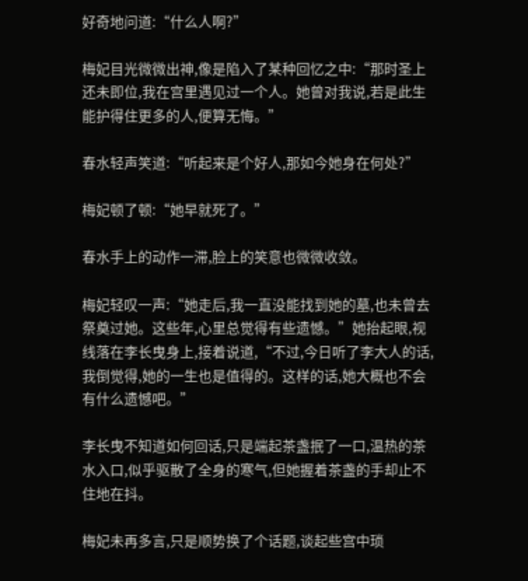好奇地问道:“什么人啊?”

梅妃目光微微出神,像是陷入了某种回忆之中:“那时圣上还未即位,我在宫里遇见过一个人。她曾对我说,若是此生能护得住更多的人,便算无悔。”

春水轻声笑道:“听起来是个好人,那如今她身在何处?”

梅妃顿了顿:“她早就死了。”

春水手上的动作一滞,脸上的笑意也微微收敛。

梅妃轻叹一声:“她走后,我一直没能找到她的墓,也未曾去祭奠过她。这些年,心里总觉得有些遗憾。”她抬起眼,视线落在李长曳身上,接着说道,“不过,今日听了李大人的话,我倒觉得,她的一生也是值得的。这样的话,她大概也不会有什么遗憾吧。”

李长曳不知道如何回话,只是端起茶盏抿了一口,温热的茶水入口,似乎驱散了全身的寒气,但她握着茶盏的手却止不住地在抖。

梅妃未再多言,只是顺势换了个话题,谈起些宫中琐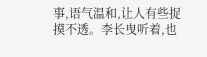事,语气温和,让人有些捉摸不透。李长曳听着,也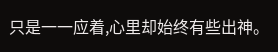只是一一应着,心里却始终有些出神。